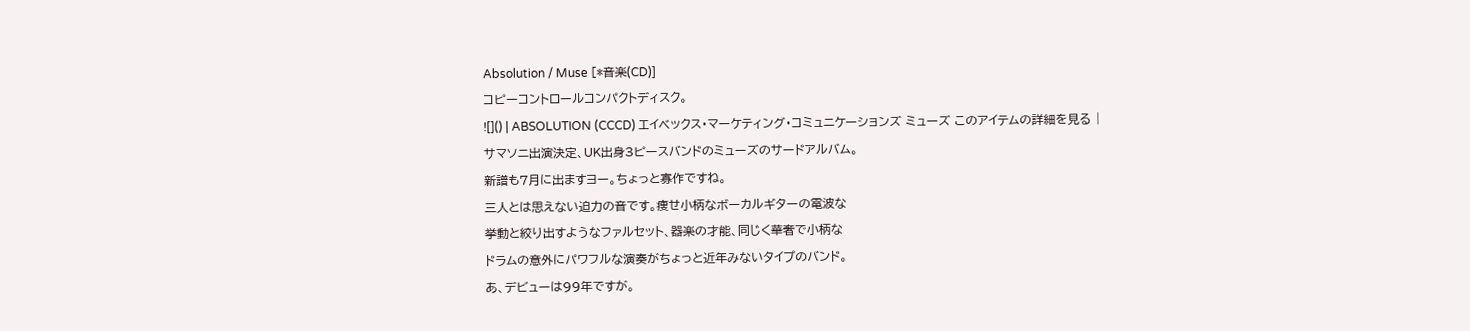Absolution / Muse [*音楽(CD)]
コピーコントロールコンパクトディスク。
![]() | ABSOLUTION (CCCD) エイベックス・マーケティング・コミュニケーションズ ミューズ このアイテムの詳細を見る |
サマソニ出演決定、UK出身3ピースバンドのミューズのサードアルバム。
新譜も7月に出ますヨー。ちょっと寡作ですね。
三人とは思えない迫力の音です。痩せ小柄なボーカルギターの電波な
挙動と絞り出すようなファルセット、器楽の才能、同じく華奢で小柄な
ドラムの意外にパワフルな演奏がちょっと近年みないタイプのバンド。
あ、デビューは99年ですが。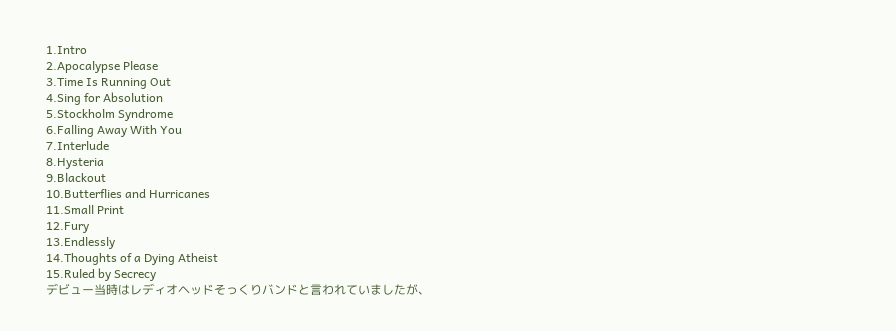1.Intro
2.Apocalypse Please
3.Time Is Running Out
4.Sing for Absolution
5.Stockholm Syndrome
6.Falling Away With You
7.Interlude
8.Hysteria
9.Blackout
10.Butterflies and Hurricanes
11.Small Print
12.Fury
13.Endlessly
14.Thoughts of a Dying Atheist
15.Ruled by Secrecy
デビュー当時はレディオヘッドそっくりバンドと言われていましたが、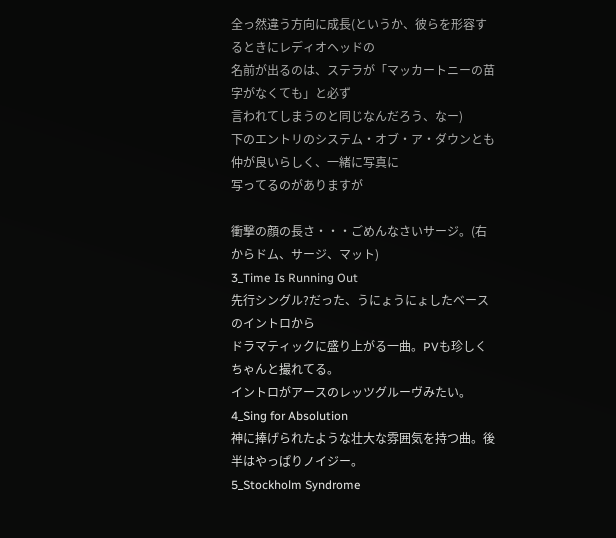全っ然違う方向に成長(というか、彼らを形容するときにレディオヘッドの
名前が出るのは、ステラが「マッカートニーの苗字がなくても」と必ず
言われてしまうのと同じなんだろう、なー)
下のエントリのシステム・オブ・ア・ダウンとも仲が良いらしく、一緒に写真に
写ってるのがありますが

衝撃の顔の長さ・・・ごめんなさいサージ。(右からドム、サージ、マット)
3_Time Is Running Out
先行シングル?だった、うにょうにょしたベースのイントロから
ドラマティックに盛り上がる一曲。PVも珍しくちゃんと撮れてる。
イントロがアースのレッツグルーヴみたい。
4_Sing for Absolution
神に捧げられたような壮大な雰囲気を持つ曲。後半はやっぱりノイジー。
5_Stockholm Syndrome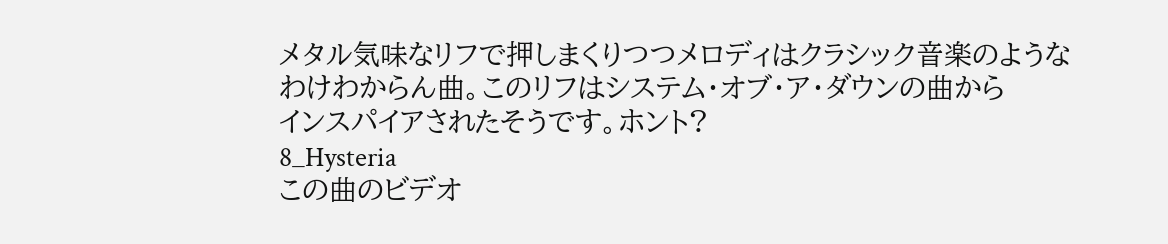メタル気味なリフで押しまくりつつメロディはクラシック音楽のような
わけわからん曲。このリフはシステム・オブ・ア・ダウンの曲から
インスパイアされたそうです。ホント?
8_Hysteria
この曲のビデオ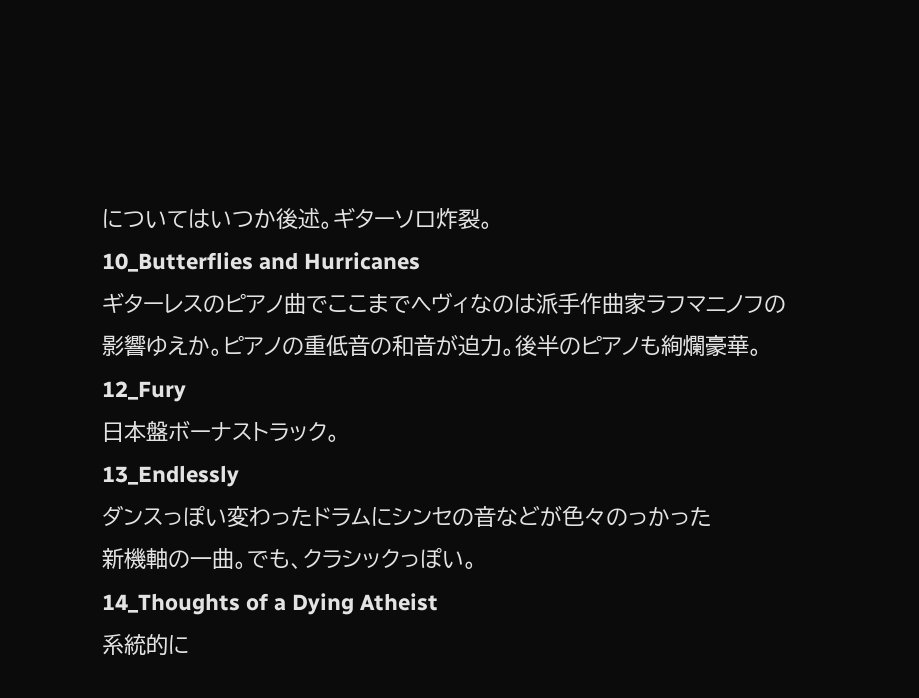についてはいつか後述。ギターソロ炸裂。
10_Butterflies and Hurricanes
ギターレスのピアノ曲でここまでヘヴィなのは派手作曲家ラフマニノフの
影響ゆえか。ピアノの重低音の和音が迫力。後半のピアノも絢爛豪華。
12_Fury
日本盤ボーナストラック。
13_Endlessly
ダンスっぽい変わったドラムにシンセの音などが色々のっかった
新機軸の一曲。でも、クラシックっぽい。
14_Thoughts of a Dying Atheist
系統的に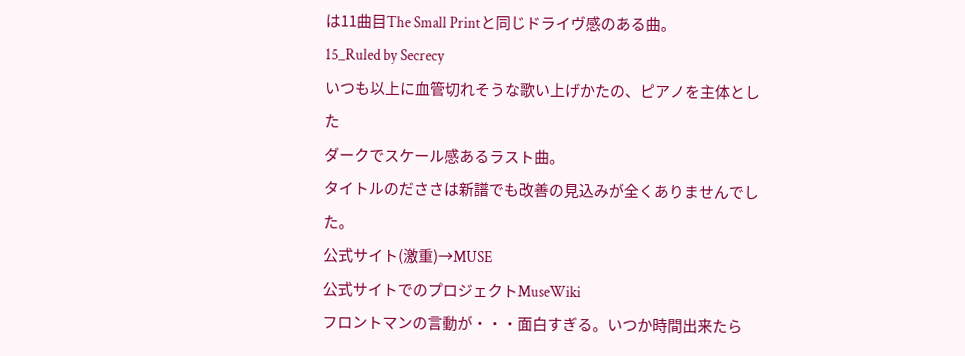は11曲目The Small Printと同じドライヴ感のある曲。
15_Ruled by Secrecy
いつも以上に血管切れそうな歌い上げかたの、ピアノを主体とした
ダークでスケール感あるラスト曲。
タイトルのだささは新譜でも改善の見込みが全くありませんでした。
公式サイト(激重)→MUSE
公式サイトでのプロジェクトMuseWiki
フロントマンの言動が・・・面白すぎる。いつか時間出来たら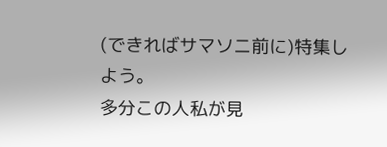(できればサマソニ前に)特集しよう。
多分この人私が見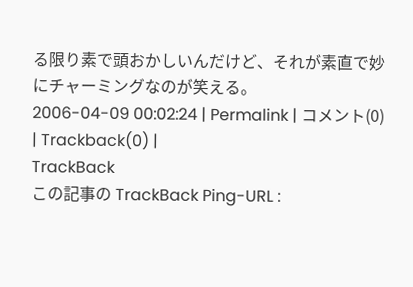る限り素で頭おかしいんだけど、それが素直で妙にチャーミングなのが笑える。
2006-04-09 00:02:24 | Permalink | コメント(0) | Trackback(0) |
TrackBack
この記事の TrackBack Ping-URL :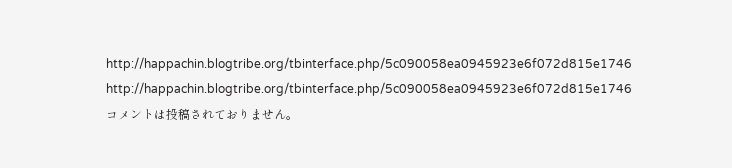http://happachin.blogtribe.org/tbinterface.php/5c090058ea0945923e6f072d815e1746
http://happachin.blogtribe.org/tbinterface.php/5c090058ea0945923e6f072d815e1746
コメントは投稿されておりません。